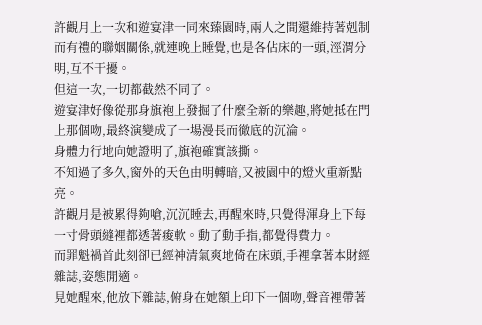許觀月上一次和遊宴津一同來臻園時,兩人之間還維持著剋制而有禮的聯姻關係,就連晚上睡覺,也是各佔床的一頭,涇渭分明,互不干擾。
但這一次,一切都截然不同了。
遊宴津好像從那身旗袍上發掘了什麼全新的樂趣,將她抵在門上那個吻,最終演變成了一場漫長而徹底的沉淪。
身體力行地向她證明了,旗袍確實該撕。
不知過了多久,窗外的天色由明轉暗,又被園中的燈火重新點亮。
許觀月是被累得夠嗆,沉沉睡去,再醒來時,只覺得渾身上下每一寸骨頭縫裡都透著痠軟。動了動手指,都覺得費力。
而罪魁禍首此刻卻已經神清氣爽地倚在床頭,手裡拿著本財經雜誌,姿態閒適。
見她醒來,他放下雜誌,俯身在她額上印下一個吻,聲音裡帶著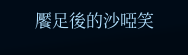饜足後的沙啞笑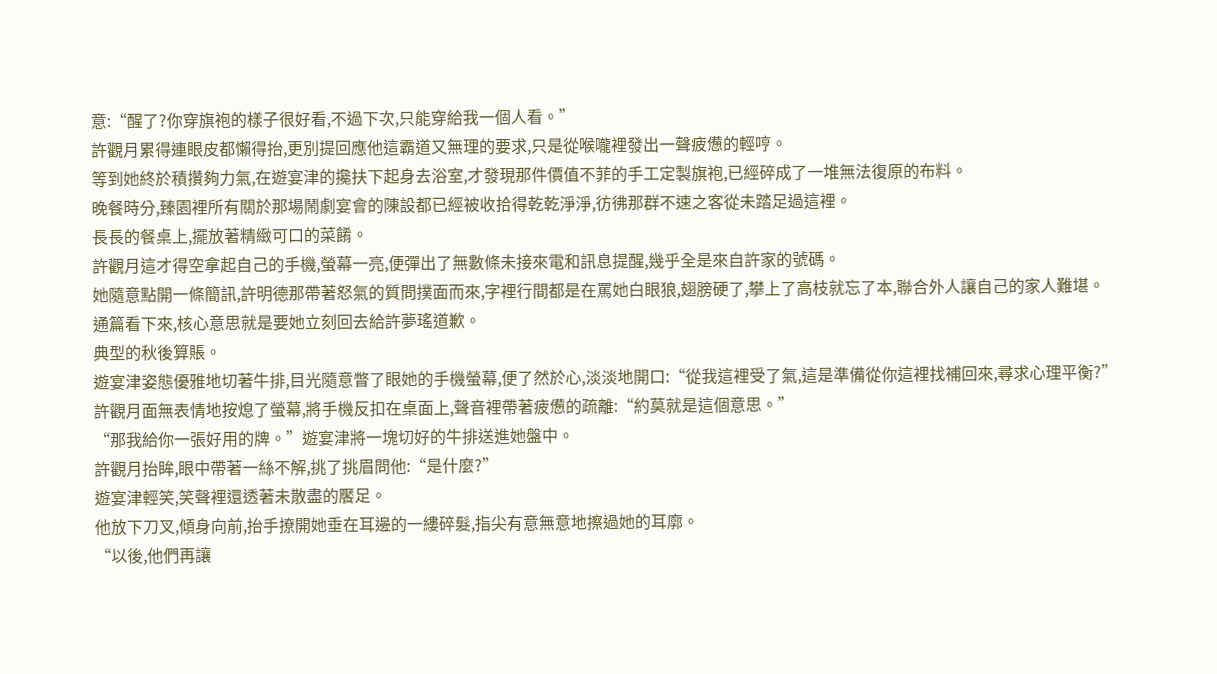意:“醒了?你穿旗袍的樣子很好看,不過下次,只能穿給我一個人看。”
許觀月累得連眼皮都懶得抬,更別提回應他這霸道又無理的要求,只是從喉嚨裡發出一聲疲憊的輕哼。
等到她終於積攢夠力氣,在遊宴津的攙扶下起身去浴室,才發現那件價值不菲的手工定製旗袍,已經碎成了一堆無法復原的布料。
晚餐時分,臻園裡所有關於那場鬧劇宴會的陳設都已經被收拾得乾乾淨淨,彷彿那群不速之客從未踏足過這裡。
長長的餐桌上,擺放著精緻可口的菜餚。
許觀月這才得空拿起自己的手機,螢幕一亮,便彈出了無數條未接來電和訊息提醒,幾乎全是來自許家的號碼。
她隨意點開一條簡訊,許明德那帶著怒氣的質問撲面而來,字裡行間都是在罵她白眼狼,翅膀硬了,攀上了高枝就忘了本,聯合外人讓自己的家人難堪。
通篇看下來,核心意思就是要她立刻回去給許夢瑤道歉。
典型的秋後算賬。
遊宴津姿態優雅地切著牛排,目光隨意瞥了眼她的手機螢幕,便了然於心,淡淡地開口:“從我這裡受了氣,這是準備從你這裡找補回來,尋求心理平衡?”
許觀月面無表情地按熄了螢幕,將手機反扣在桌面上,聲音裡帶著疲憊的疏離:“約莫就是這個意思。”
“那我給你一張好用的牌。”遊宴津將一塊切好的牛排送進她盤中。
許觀月抬眸,眼中帶著一絲不解,挑了挑眉問他:“是什麼?”
遊宴津輕笑,笑聲裡還透著未散盡的饜足。
他放下刀叉,傾身向前,抬手撩開她垂在耳邊的一縷碎髮,指尖有意無意地擦過她的耳廓。
“以後,他們再讓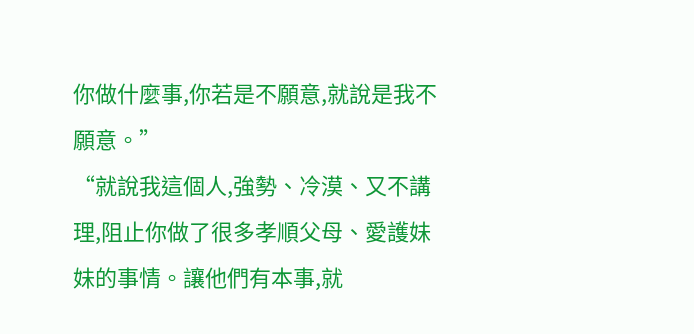你做什麼事,你若是不願意,就說是我不願意。”
“就說我這個人,強勢、冷漠、又不講理,阻止你做了很多孝順父母、愛護妹妹的事情。讓他們有本事,就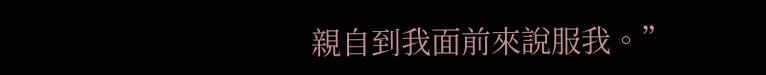親自到我面前來說服我。”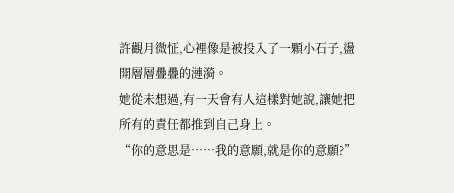許觀月微怔,心裡像是被投入了一顆小石子,盪開層層疊疊的漣漪。
她從未想過,有一天會有人這樣對她說,讓她把所有的責任都推到自己身上。
“你的意思是……我的意願,就是你的意願?”